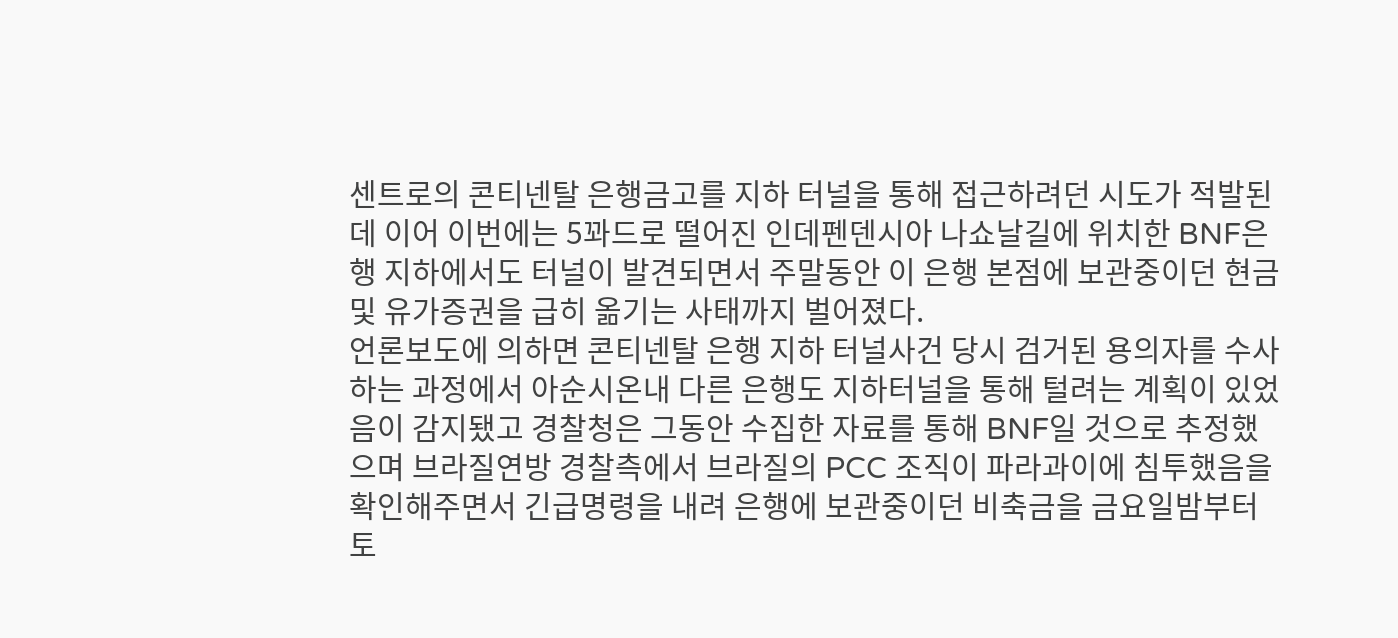센트로의 콘티넨탈 은행금고를 지하 터널을 통해 접근하려던 시도가 적발된데 이어 이번에는 5꽈드로 떨어진 인데펜덴시아 나쇼날길에 위치한 BNF은행 지하에서도 터널이 발견되면서 주말동안 이 은행 본점에 보관중이던 현금및 유가증권을 급히 옮기는 사태까지 벌어졌다.
언론보도에 의하면 콘티넨탈 은행 지하 터널사건 당시 검거된 용의자를 수사하는 과정에서 아순시온내 다른 은행도 지하터널을 통해 털려는 계획이 있었음이 감지됐고 경찰청은 그동안 수집한 자료를 통해 BNF일 것으로 추정했으며 브라질연방 경찰측에서 브라질의 PCC 조직이 파라과이에 침투했음을 확인해주면서 긴급명령을 내려 은행에 보관중이던 비축금을 금요일밤부터 토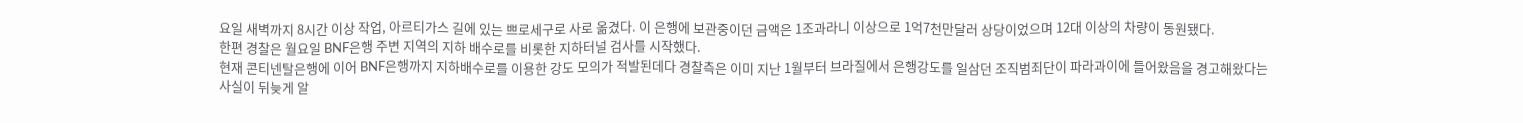요일 새벽까지 8시간 이상 작업, 아르티가스 길에 있는 쁘로세구로 사로 옮겼다. 이 은행에 보관중이던 금액은 1조과라니 이상으로 1억7천만달러 상당이었으며 12대 이상의 차량이 동원됐다.
한편 경찰은 월요일 BNF은행 주변 지역의 지하 배수로를 비롯한 지하터널 검사를 시작했다.
현재 콘티넨탈은행에 이어 BNF은행까지 지하배수로를 이용한 강도 모의가 적발된데다 경찰측은 이미 지난 1월부터 브라질에서 은행강도를 일삼던 조직범죄단이 파라과이에 들어왔음을 경고해왔다는 사실이 뒤늦게 알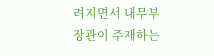려지면서 내무부 장관이 주재하는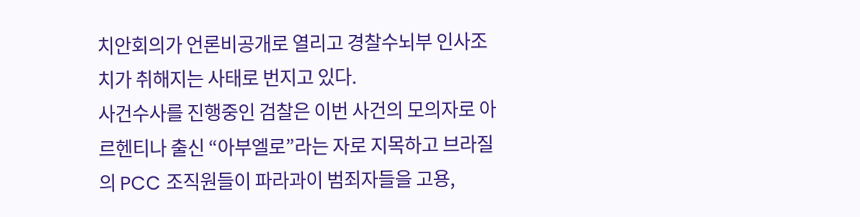치안회의가 언론비공개로 열리고 경찰수뇌부 인사조치가 취해지는 사태로 번지고 있다.
사건수사를 진행중인 검찰은 이번 사건의 모의자로 아르헨티나 출신 “아부엘로”라는 자로 지목하고 브라질의 PCC 조직원들이 파라과이 범죄자들을 고용,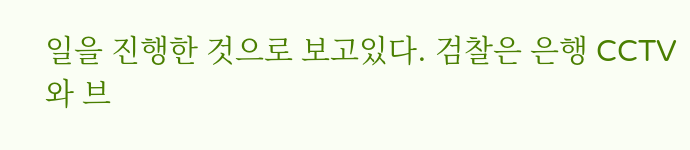일을 진행한 것으로 보고있다. 검찰은 은행 CCTV와 브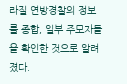라질 연방경찰의 정보를 종합, 일부 주모자들을 확인한 것으로 알려졌다.